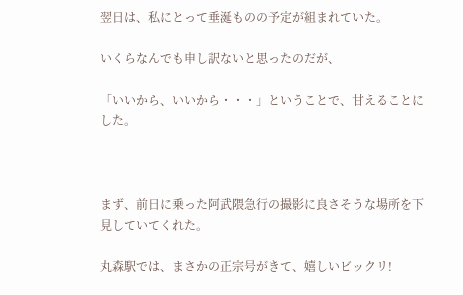翌日は、私にとって垂涎ものの予定が組まれていた。

いくらなんでも申し訳ないと思ったのだが、

「いいから、いいから・・・」ということで、甘えることにした。



まず、前日に乗った阿武隈急行の撮影に良さそうな場所を下見していてくれた。

丸森駅では、まさかの正宗号がきて、嬉しいビックリ!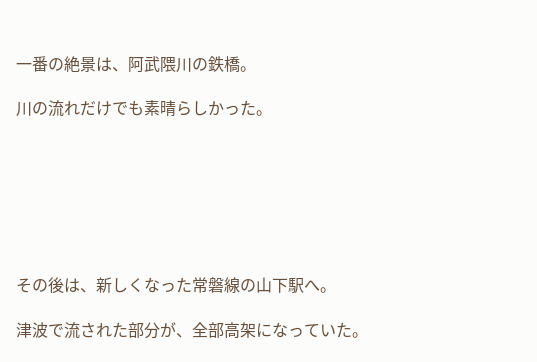一番の絶景は、阿武隈川の鉄橋。

川の流れだけでも素晴らしかった。







その後は、新しくなった常磐線の山下駅へ。

津波で流された部分が、全部高架になっていた。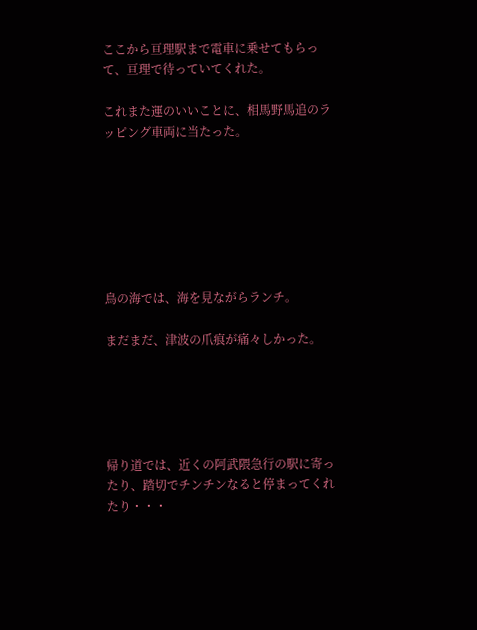ここから亘理駅まで電車に乗せてもらって、亘理で待っていてくれた。

これまた運のいいことに、相馬野馬追のラッピング車両に当たった。







鳥の海では、海を見ながらランチ。

まだまだ、津波の爪痕が痛々しかった。





帰り道では、近くの阿武隈急行の駅に寄ったり、踏切でチンチンなると停まってくれたり・・・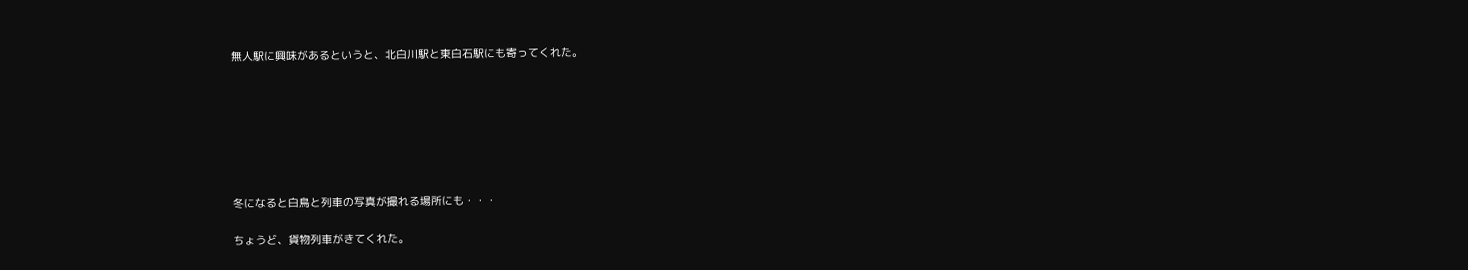無人駅に興味があるというと、北白川駅と東白石駅にも寄ってくれた。







冬になると白鳥と列車の写真が撮れる場所にも・・・

ちょうど、貨物列車がきてくれた。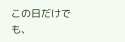この日だけでも、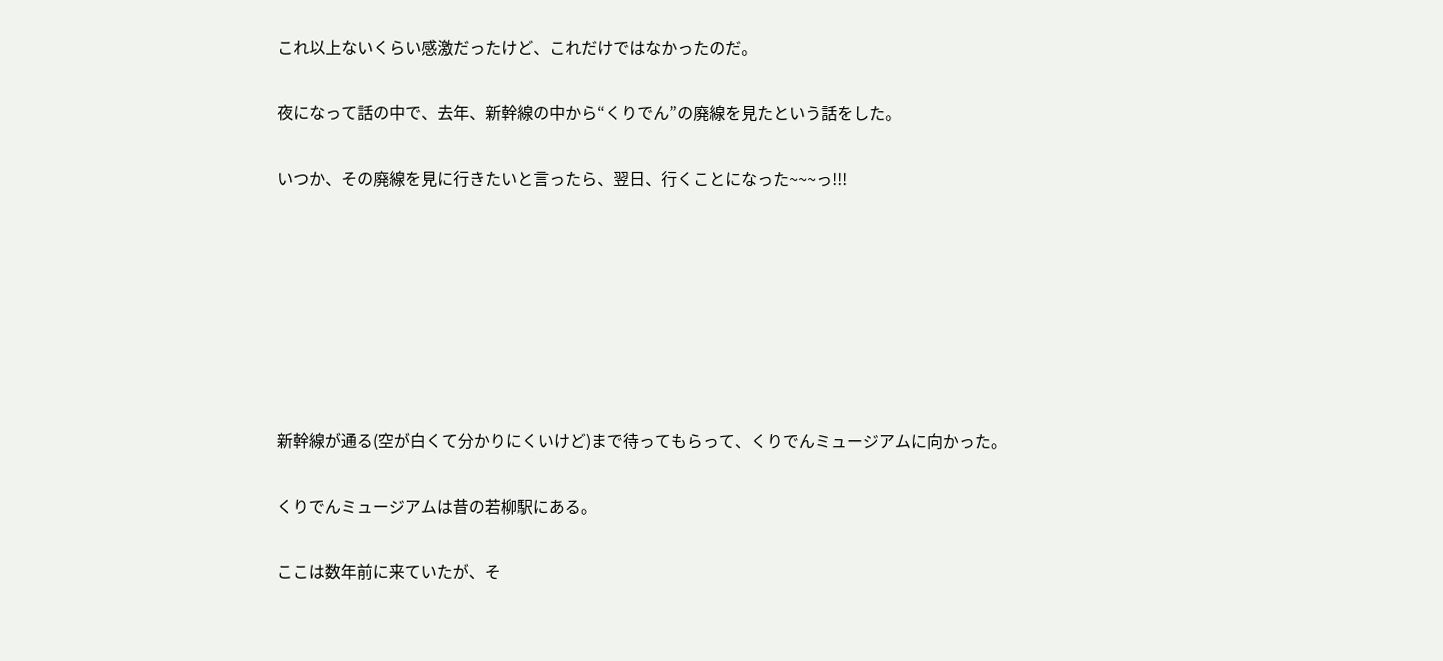これ以上ないくらい感激だったけど、これだけではなかったのだ。

夜になって話の中で、去年、新幹線の中から“くりでん”の廃線を見たという話をした。

いつか、その廃線を見に行きたいと言ったら、翌日、行くことになった~~~っ!!!







新幹線が通る(空が白くて分かりにくいけど)まで待ってもらって、くりでんミュージアムに向かった。

くりでんミュージアムは昔の若柳駅にある。

ここは数年前に来ていたが、そ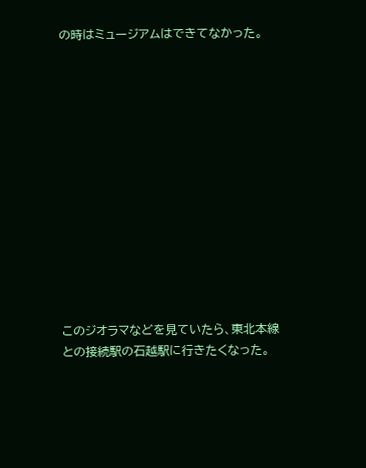の時はミュージアムはできてなかった。













このジオラマなどを見ていたら、東北本線との接続駅の石越駅に行きたくなった。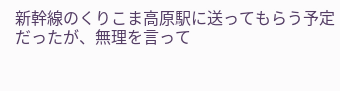新幹線のくりこま高原駅に送ってもらう予定だったが、無理を言って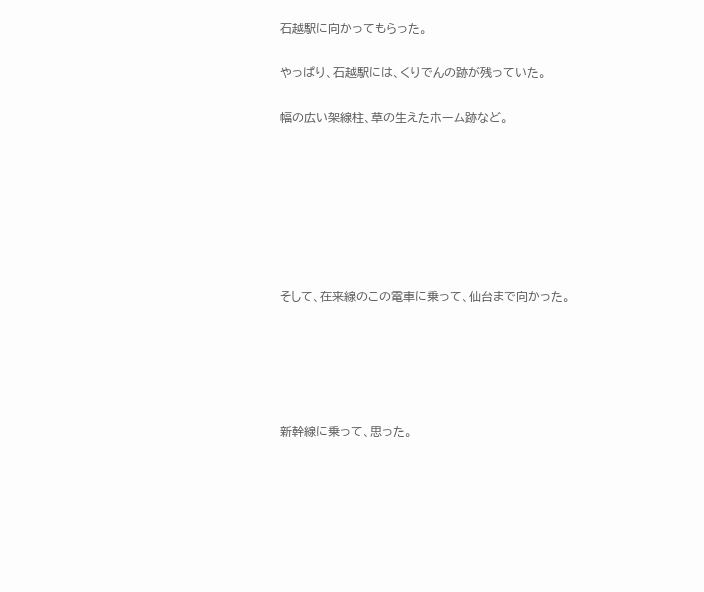石越駅に向かってもらった。

やっぱり、石越駅には、くりでんの跡が残っていた。

幅の広い架線柱、草の生えたホーム跡など。







そして、在来線のこの電車に乗って、仙台まで向かった。





新幹線に乗って、思った。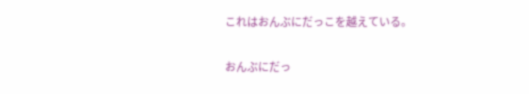これはおんぶにだっこを越えている。

おんぶにだっ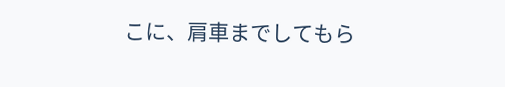こに、肩車までしてもら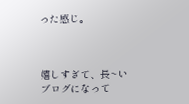った感じ。



嬉しすぎて、長~いブログになって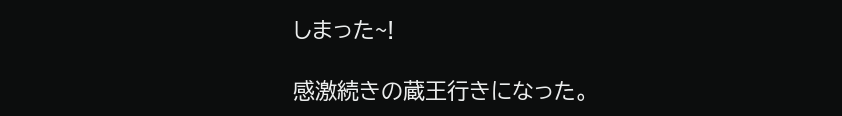しまった~!

感激続きの蔵王行きになった。